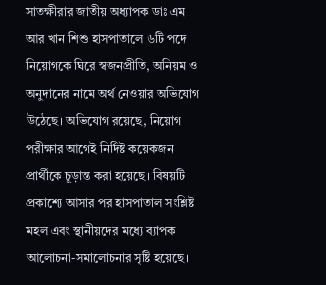সাতক্ষীরার জাতীয় অধ্যাপক ডাঃ এম আর খান শিশু হাসপাতালে ৬টি পদে নিয়োগকে ঘিরে স্বজনপ্রীতি, অনিয়ম ও অনুদানের নামে অর্থ নেওয়ার অভিযোগ উঠেছে। অভিযোগ রয়েছে, নিয়োগ পরীক্ষার আগেই নির্দিষ্ট কয়েকজন প্রার্থীকে চূড়ান্ত করা হয়েছে। বিষয়টি প্রকাশ্যে আসার পর হাসপাতাল সংশ্লিষ্ট মহল এবং স্থানীয়দের মধ্যে ব্যাপক আলোচনা-সমালোচনার সৃষ্টি হয়েছে।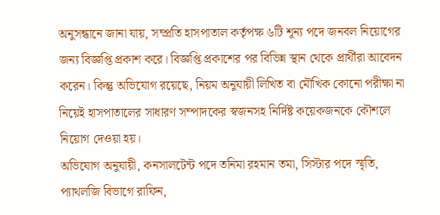অনুসন্ধানে জানা যায়, সম্প্রতি হাসপাতাল কর্তৃপক্ষ ৬টি শূন্য পদে জনবল নিয়োগের জন্য বিজ্ঞপ্তি প্রকাশ করে। বিজ্ঞপ্তি প্রকাশের পর বিভিন্ন স্থান থেকে প্রার্থীরা আবেদন করেন। কিন্তু অভিযোগ রয়েছে, নিয়ম অনুযায়ী লিখিত বা মৌখিক কোনো পরীক্ষা না নিয়েই হাসপাতালের সাধারণ সম্পাদকের স্বজনসহ নির্দিষ্ট কয়েকজনকে কৌশলে নিয়োগ দেওয়া হয়।
অভিযোগ অনুযায়ী, কনসালটেন্ট পদে তনিমা রহমান তমা, সিস্টার পদে স্মৃতি, প্যাথলজি বিভাগে রাফিন,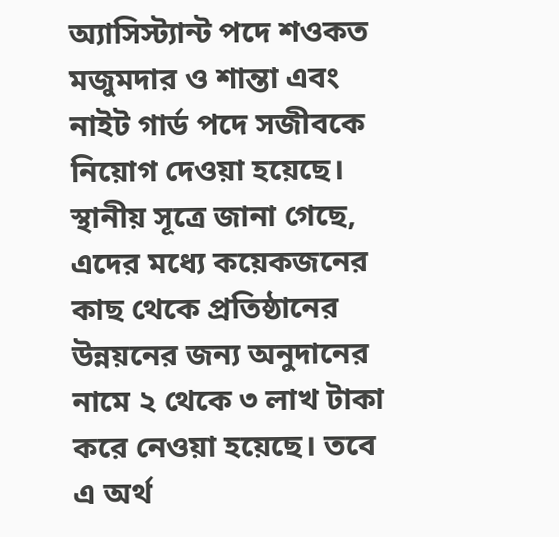অ্যাসিস্ট্যান্ট পদে শওকত মজুমদার ও শান্তা এবং নাইট গার্ড পদে সজীবকে নিয়োগ দেওয়া হয়েছে। স্থানীয় সূত্রে জানা গেছে, এদের মধ্যে কয়েকজনের কাছ থেকে প্রতিষ্ঠানের উন্নয়নের জন্য অনুদানের নামে ২ থেকে ৩ লাখ টাকা করে নেওয়া হয়েছে। তবে এ অর্থ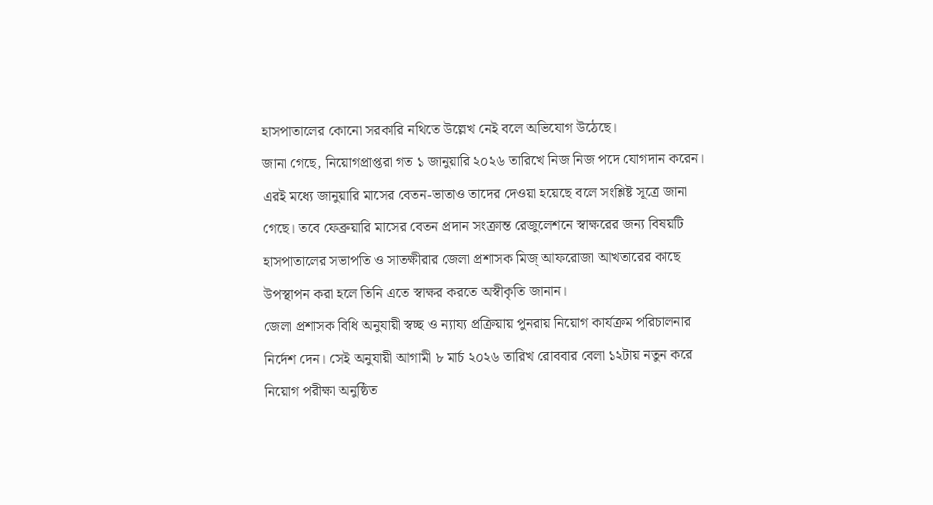হাসপাতালের কোনো সরকারি নথিতে উল্লেখ নেই বলে অভিযোগ উঠেছে।
জানা গেছে, নিয়োগপ্রাপ্তরা গত ১ জানুয়ারি ২০২৬ তারিখে নিজ নিজ পদে যোগদান করেন। এরই মধ্যে জানুয়ারি মাসের বেতন-ভাতাও তাদের দেওয়া হয়েছে বলে সংশ্লিষ্ট সূত্রে জানা গেছে। তবে ফেব্রুয়ারি মাসের বেতন প্রদান সংক্রান্ত রেজুলেশনে স্বাক্ষরের জন্য বিষয়টি হাসপাতালের সভাপতি ও সাতক্ষীরার জেলা প্রশাসক মিজ্ আফরোজা আখতারের কাছে উপস্থাপন করা হলে তিনি এতে স্বাক্ষর করতে অস্বীকৃতি জানান।
জেলা প্রশাসক বিধি অনুযায়ী স্বচ্ছ ও ন্যায্য প্রক্রিয়ায় পুনরায় নিয়োগ কার্যক্রম পরিচালনার নির্দেশ দেন। সেই অনুযায়ী আগামী ৮ মার্চ ২০২৬ তারিখ রোববার বেলা ১২টায় নতুন করে নিয়োগ পরীক্ষা অনুষ্ঠিত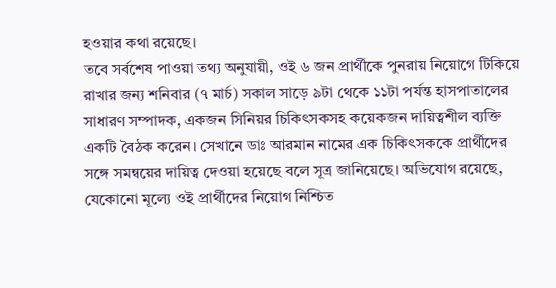হওয়ার কথা রয়েছে।
তবে সর্বশেষ পাওয়া তথ্য অনুযায়ী, ওই ৬ জন প্রার্থীকে পুনরায় নিয়োগে টিকিয়ে রাখার জন্য শনিবার (৭ মার্চ) সকাল সাড়ে ৯টা থেকে ১১টা পর্যন্ত হাসপাতালের সাধারণ সম্পাদক, একজন সিনিয়র চিকিৎসকসহ কয়েকজন দায়িত্বশীল ব্যক্তি একটি বৈঠক করেন। সেখানে ডাঃ আরমান নামের এক চিকিৎসককে প্রার্থীদের সঙ্গে সমন্বয়ের দায়িত্ব দেওয়া হয়েছে বলে সূত্র জানিয়েছে। অভিযোগ রয়েছে, যেকোনো মূল্যে ওই প্রার্থীদের নিয়োগ নিশ্চিত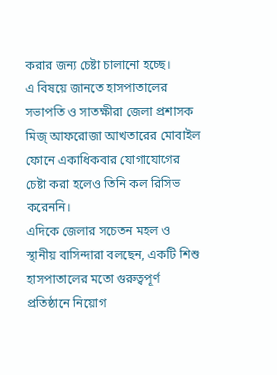করার জন্য চেষ্টা চালানো হচ্ছে।
এ বিষয়ে জানতে হাসপাতালের সভাপতি ও সাতক্ষীরা জেলা প্রশাসক মিজ্ আফরোজা আখতারের মোবাইল ফোনে একাধিকবার যোগাযোগের চেষ্টা করা হলেও তিনি কল রিসিভ করেননি।
এদিকে জেলার সচেতন মহল ও স্থানীয় বাসিন্দারা বলছেন, একটি শিশু হাসপাতালের মতো গুরুত্বপূর্ণ প্রতিষ্ঠানে নিয়োগ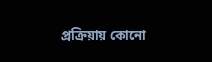প্রক্রিয়ায় কোনো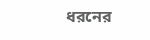ধরনের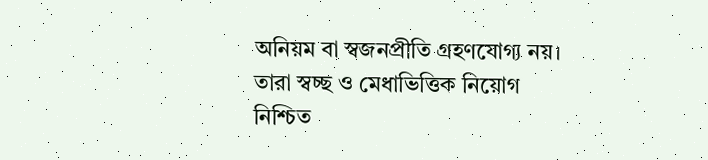অনিয়ম বা স্বজনপ্রীতি গ্রহণযোগ্য নয়। তারা স্বচ্ছ ও মেধাভিত্তিক নিয়োগ নিশ্চিত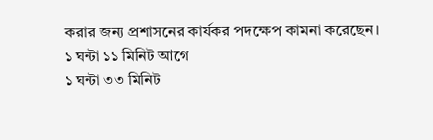করার জন্য প্রশাসনের কার্যকর পদক্ষেপ কামনা করেছেন।
১ ঘন্টা ১১ মিনিট আগে
১ ঘন্টা ৩৩ মিনিট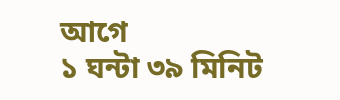আগে
১ ঘন্টা ৩৯ মিনিট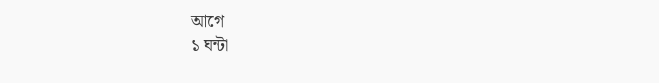আগে
১ ঘন্টা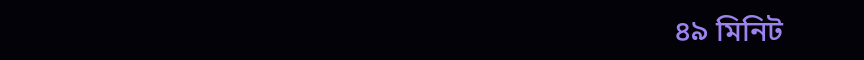৪৯ মিনিট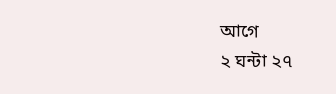আগে
২ ঘন্টা ২৭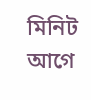মিনিট আগে